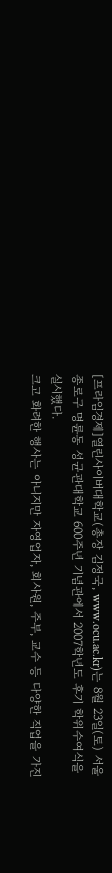[프라임경제]열린사이버대학교(총장 김정국, www.ocu.ac.kr)는 8월 23일(토) 서울 종로구 명륜동 성균관대학교 600주년 기념관에서 2007학년도 후기 학위수여식을 실시했다.
크고 화려한 행사는 아니지만 자영업자, 회사원, 주부, 교수 등 다양한 직업을 가진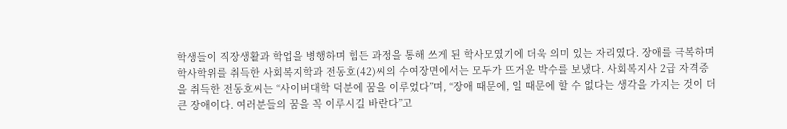학생들이 직장생활과 학업을 병행하며 힘든 과정을 통해 쓰게 된 학사모였기에 더욱 의미 있는 자리였다. 장애를 극복하며 학사학위를 취득한 사회복지학과 전동호(42)씨의 수여장면에서는 모두가 뜨거운 박수를 보냈다. 사회복지사 2급 자격증을 취득한 전동호씨는 “사이버대학 덕분에 꿈을 이루었다”며, “장애 때문에, 일 때문에 할 수 없다는 생각을 가지는 것이 더 큰 장애이다. 여러분들의 꿈을 꼭 이루시길 바란다”고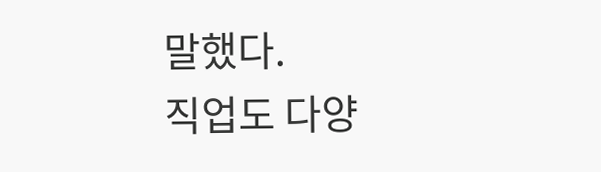말했다.
직업도 다양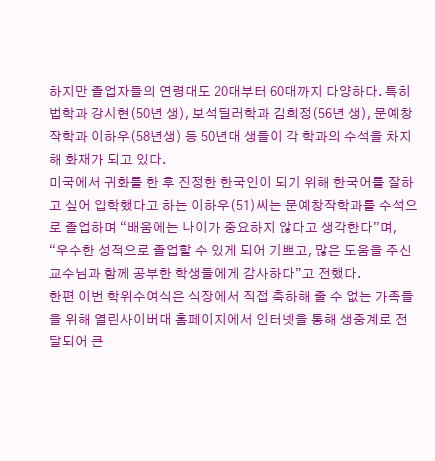하지만 졸업자들의 연령대도 20대부터 60대까지 다양하다. 특히 법학과 강시현(50년 생), 보석딜러학과 김희정(56년 생), 문예창작학과 이하우(58년생) 등 50년대 생들이 각 학과의 수석을 차지해 화재가 되고 있다.
미국에서 귀화를 한 후 진정한 한국인이 되기 위해 한국어를 잘하고 싶어 입학했다고 하는 이하우(51)씨는 문예창작학과를 수석으로 졸업하며 “배움에는 나이가 중요하지 않다고 생각한다”며, “우수한 성적으로 졸업할 수 있게 되어 기쁘고, 많은 도움을 주신 교수님과 함께 공부한 학생들에게 감사하다”고 전했다.
한편 이번 학위수여식은 식장에서 직접 축하해 줄 수 없는 가족들을 위해 열린사이버대 홈페이지에서 인터넷을 통해 생중계로 전달되어 큰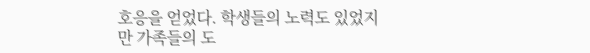호응을 얻었다. 학생들의 노력도 있었지만 가족들의 도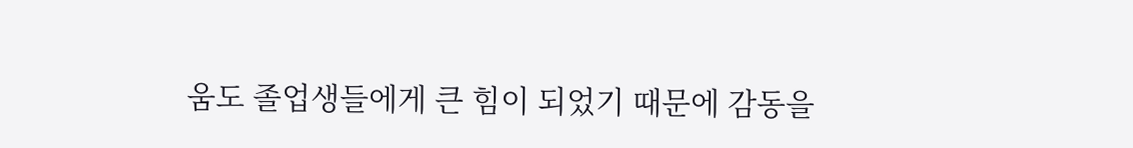움도 졸업생들에게 큰 힘이 되었기 때문에 감동을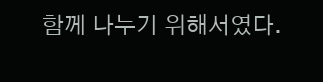함께 나누기 위해서였다.